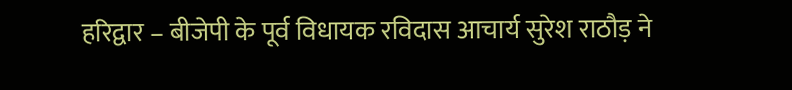हरिद्वार – बीजेपी के पूर्व विधायक रविदास आचार्य सुरेश राठौड़ ने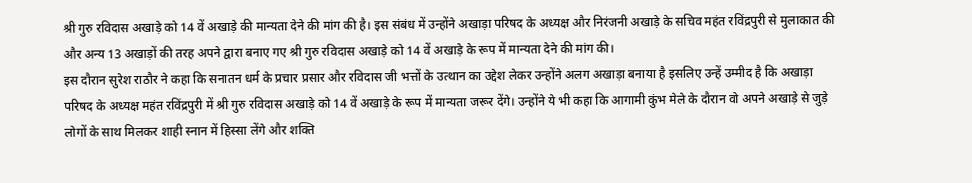श्री गुरु रविदास अखाड़े को 14 वें अखाड़े की मान्यता देने की मांग की है। इस संबंध में उन्होंने अखाड़ा परिषद के अध्यक्ष और निरंजनी अखाड़े के सचिव महंत रविंद्रपुरी से मुलाकात की और अन्य 13 अखाड़ों की तरह अपने द्वारा बनाए गए श्री गुरु रविदास अखाड़े को 14 वें अखाड़े के रूप में मान्यता देने की मांग की।
इस दौरान सुरेश राठौर ने कहा कि सनातन धर्म के प्रचार प्रसार और रविदास जी भत्तों के उत्थान का उद्देश लेकर उन्होंने अलग अखाड़ा बनाया है इसलिए उन्हें उम्मीद है कि अखाड़ा परिषद के अध्यक्ष महंत रविंद्रपुरी में श्री गुरु रविदास अखाड़े को 14 वें अखाड़े के रूप में मान्यता जरूर देंगे। उन्होंने ये भी कहा कि आगामी कुंभ मेले के दौरान वो अपने अखाड़े से जुड़े लोगों के साथ मिलकर शाही स्नान में हिस्सा लेंगे और शक्ति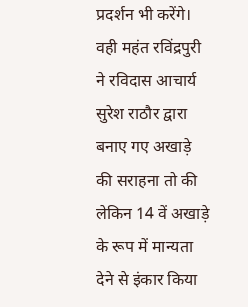प्रदर्शन भी करेंगे।
वही महंत रविंद्रपुरी ने रविदास आचार्य सुरेश राठौर द्वारा बनाए गए अखाड़े की सराहना तो की लेकिन 14 वें अखाड़े के रूप में मान्यता देने से इंकार किया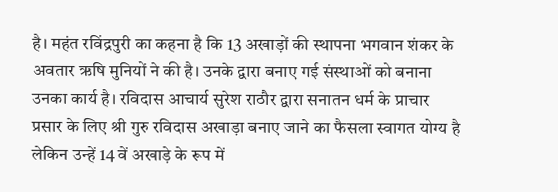है। महंत रविंद्रपुरी का कहना है कि 13 अखाड़ों की स्थापना भगवान शंकर के अवतार ऋषि मुनियों ने की है। उनके द्वारा बनाए गई संस्थाओं को बनाना उनका कार्य है। रविदास आचार्य सुरेश राठौर द्वारा सनातन धर्म के प्राचार प्रसार के लिए श्री गुरु रविदास अखाड़ा बनाए जाने का फैसला स्वागत योग्य है लेकिन उन्हें 14 वें अखाड़े के रूप में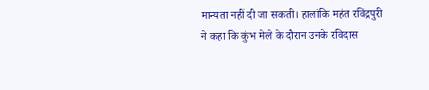मान्यता नहीं दी जा सकती। हालांकि महंत रविंद्रपुरी ने कहा कि कुंभ मेले के दौरान उनके रविदास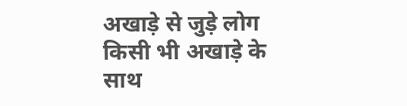अखाड़े से जुड़े लोग किसी भी अखाड़े के साथ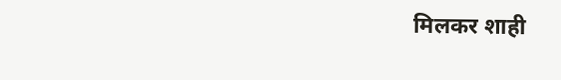मिलकर शाही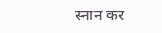स्नान कर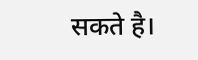सकते है।